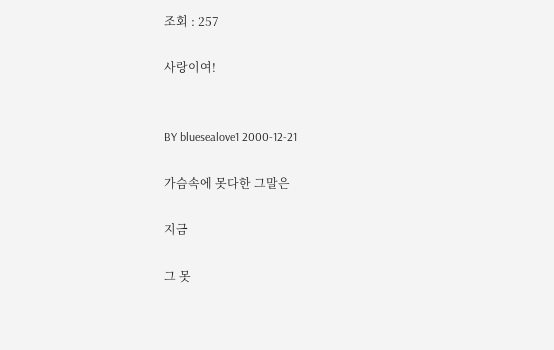조회 : 257

사랑이여!


BY bluesealove1 2000-12-21

가슴속에 못다한 그말은

지금

그 못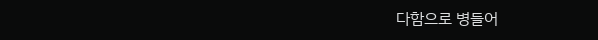다함으로 병들어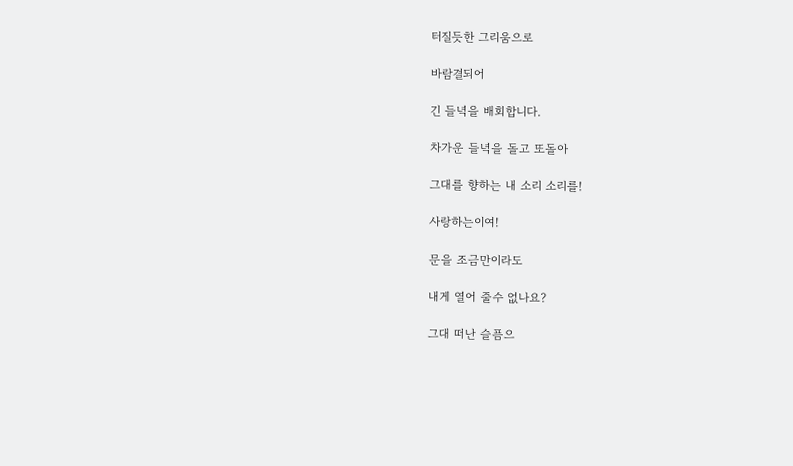터질듯한 그리움으로

바람결되어

긴 들녁을 배회합니다.

차가운 들녁을 돌고 또돌아

그대를 향하는 내 소리 소리를!

사랑하는이여!

문을 조금만이라도

내게 열어 줄수 없나요?

그대 떠난 슬픔으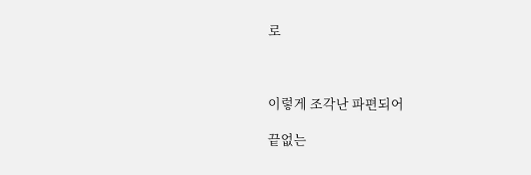로



이렇게 조각난 파편되어

끝없는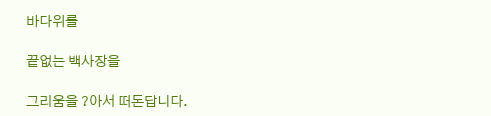바다위를

끝없는 백사장을

그리움을 ?아서 떠돈답니다.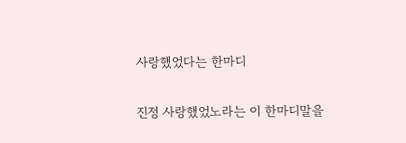사랑했었다는 한마디

진정 사랑했었노라는 이 한마디말을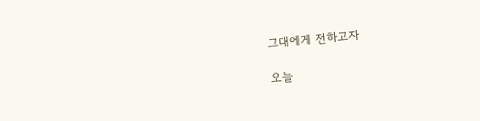그대에게 전하고자

오늘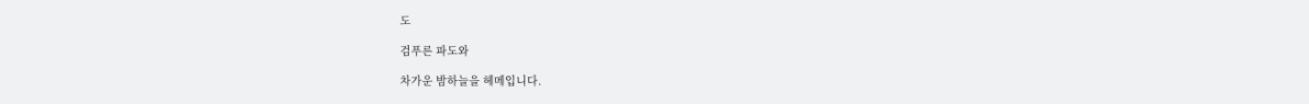도

검푸른 파도와

차가운 밤하늘을 헤메입니다.